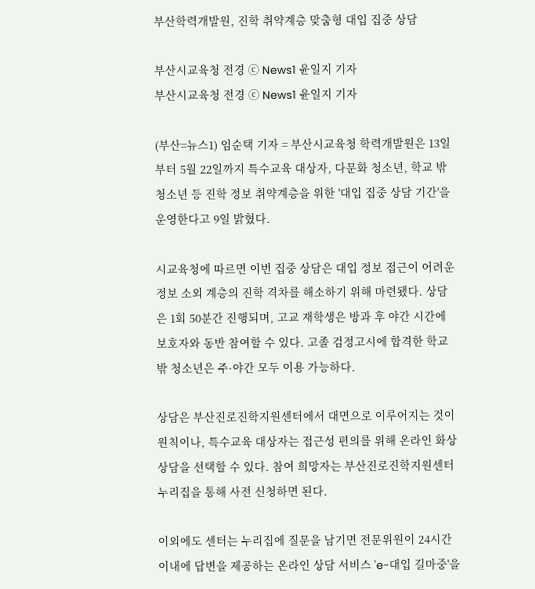부산학력개발원, 진학 취약계층 맞춤형 대입 집중 상담

부산시교육청 전경 ⓒ News1 윤일지 기자
부산시교육청 전경 ⓒ News1 윤일지 기자

(부산=뉴스1) 임순택 기자 = 부산시교육청 학력개발원은 13일부터 5월 22일까지 특수교육 대상자, 다문화 청소년, 학교 밖 청소년 등 진학 정보 취약계층을 위한 '대입 집중 상담 기간'을 운영한다고 9일 밝혔다.

시교육청에 따르면 이번 집중 상담은 대입 정보 접근이 어려운 정보 소외 계층의 진학 격차를 해소하기 위해 마련됐다. 상담은 1회 50분간 진행되며, 고교 재학생은 방과 후 야간 시간에 보호자와 동반 참여할 수 있다. 고졸 검정고시에 합격한 학교 밖 청소년은 주·야간 모두 이용 가능하다.

상담은 부산진로진학지원센터에서 대면으로 이루어지는 것이 원칙이나, 특수교육 대상자는 접근성 편의를 위해 온라인 화상 상담을 선택할 수 있다. 참여 희망자는 부산진로진학지원센터 누리집을 통해 사전 신청하면 된다.

이외에도 센터는 누리집에 질문을 남기면 전문위원이 24시간 이내에 답변을 제공하는 온라인 상담 서비스 'e-대입 길마중'을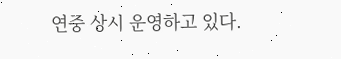연중 상시 운영하고 있다.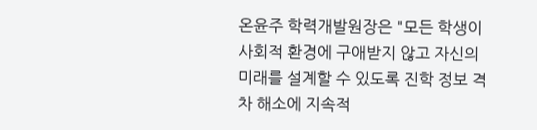온윤주 학력개발원장은 "모든 학생이 사회적 환경에 구애받지 않고 자신의 미래를 설계할 수 있도록 진학 정보 격차 해소에 지속적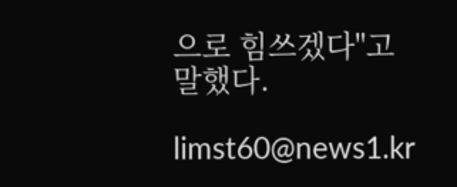으로 힘쓰겠다"고 말했다.

limst60@news1.kr